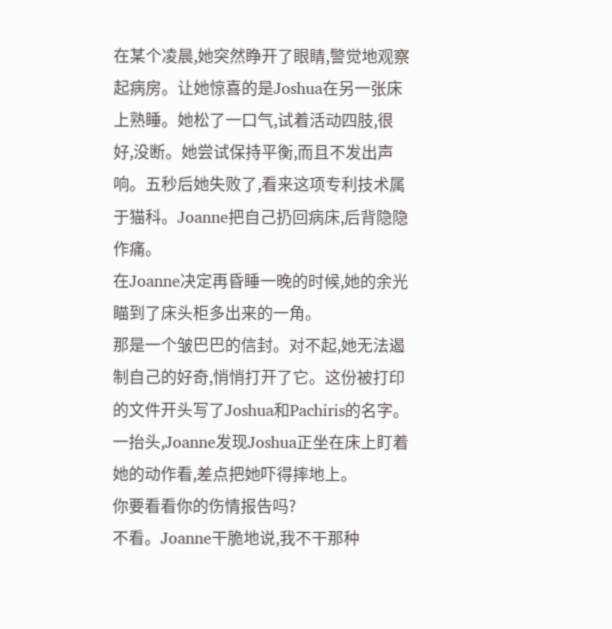在某个凌晨,她突然睁开了眼睛,警觉地观察起病房。让她惊喜的是Joshua在另一张床上熟睡。她松了一口气,试着活动四肢,很好,没断。她尝试保持平衡,而且不发出声响。五秒后她失败了,看来这项专利技术属于猫科。Joanne把自己扔回病床,后背隐隐作痛。
在Joanne决定再昏睡一晚的时候,她的余光瞄到了床头柜多出来的一角。
那是一个皱巴巴的信封。对不起,她无法遏制自己的好奇,悄悄打开了它。这份被打印的文件开头写了Joshua和Pachiris的名字。
一抬头,Joanne发现Joshua正坐在床上盯着她的动作看,差点把她吓得摔地上。
你要看看你的伤情报告吗?
不看。Joanne干脆地说,我不干那种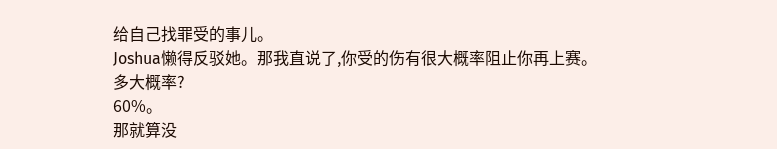给自己找罪受的事儿。
Joshua懒得反驳她。那我直说了,你受的伤有很大概率阻止你再上赛。
多大概率?
60%。
那就算没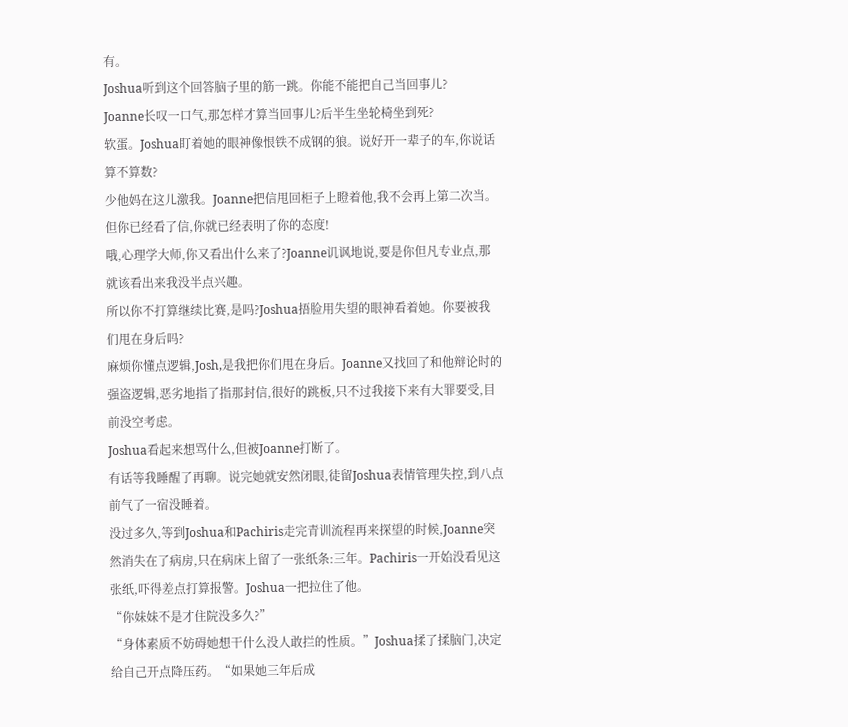有。
Joshua听到这个回答脑子里的筋一跳。你能不能把自己当回事儿?
Joanne长叹一口气,那怎样才算当回事儿?后半生坐轮椅坐到死?
软蛋。Joshua盯着她的眼神像恨铁不成钢的狼。说好开一辈子的车,你说话算不算数?
少他妈在这儿激我。Joanne把信甩回柜子上瞪着他,我不会再上第二次当。
但你已经看了信,你就已经表明了你的态度!
哦,心理学大师,你又看出什么来了?Joanne讥讽地说,要是你但凡专业点,那就该看出来我没半点兴趣。
所以你不打算继续比赛,是吗?Joshua捂脸用失望的眼神看着她。你要被我们甩在身后吗?
麻烦你懂点逻辑,Josh,是我把你们甩在身后。Joanne又找回了和他辩论时的强盗逻辑,恶劣地指了指那封信,很好的跳板,只不过我接下来有大罪要受,目前没空考虑。
Joshua看起来想骂什么,但被Joanne打断了。
有话等我睡醒了再聊。说完她就安然闭眼,徒留Joshua表情管理失控,到八点前气了一宿没睡着。
没过多久,等到Joshua和Pachiris走完青训流程再来探望的时候,Joanne突然消失在了病房,只在病床上留了一张纸条:三年。Pachiris一开始没看见这张纸,吓得差点打算报警。Joshua一把拉住了他。
“你妹妹不是才住院没多久?”
“身体素质不妨碍她想干什么没人敢拦的性质。”Joshua揉了揉脑门,决定给自己开点降压药。“如果她三年后成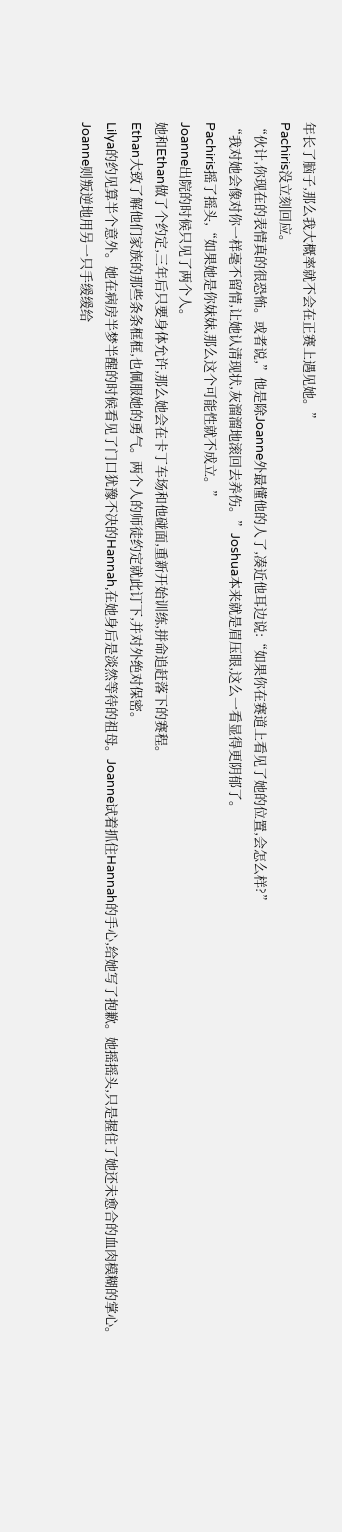年长了脑子,那么我大概率就不会在正赛上遇见她。”
Pachiris没立刻回应。
“伙计,你现在的表情真的很恐怖。或者说,”他是除Joanne外最懂他的人了,凑近他耳边说:“如果你在赛道上看见了她的位置,会怎么样?”
“我对她会像对你一样毫不留情,让她认清现状,灰溜溜地滚回去养伤。”Joshua本来就是眉压眼,这么一看显得更阴郁了。
Pachiris摇了摇头,“如果她是你妹妹,那么这个可能性就不成立。”
Joanne出院的时候只见了两个人。
她和Ethan做了个约定,三年后只要身体允许,那么她会在卡丁车场和他碰面,重新开始训练,拼命追赶落下的赛程。
Ethan大致了解他们家族的那些条条框框,也佩服她的勇气。两个人的师徒约定就此订下,并对外绝对保密。
Lilya的约见算半个意外。她在病房半梦半醒的时候看见了门口犹豫不决的Hannah,在她身后是淡然等待的祖母。Joanne试着抓住Hannah的手心,给她写了抱歉。她摇摇头,只是握住了她还未愈合的血肉模糊的掌心。
Joanne则叛逆地用另一只手缓缓给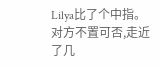Lilya比了个中指。对方不置可否,走近了几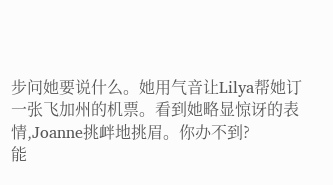步问她要说什么。她用气音让Lilya帮她订一张飞加州的机票。看到她略显惊讶的表情,Joanne挑衅地挑眉。你办不到?
能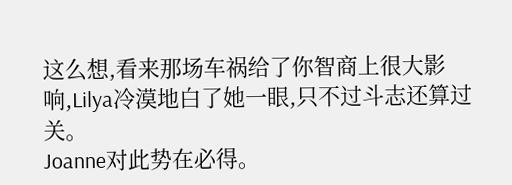这么想,看来那场车祸给了你智商上很大影响,Lilya冷漠地白了她一眼,只不过斗志还算过关。
Joanne对此势在必得。